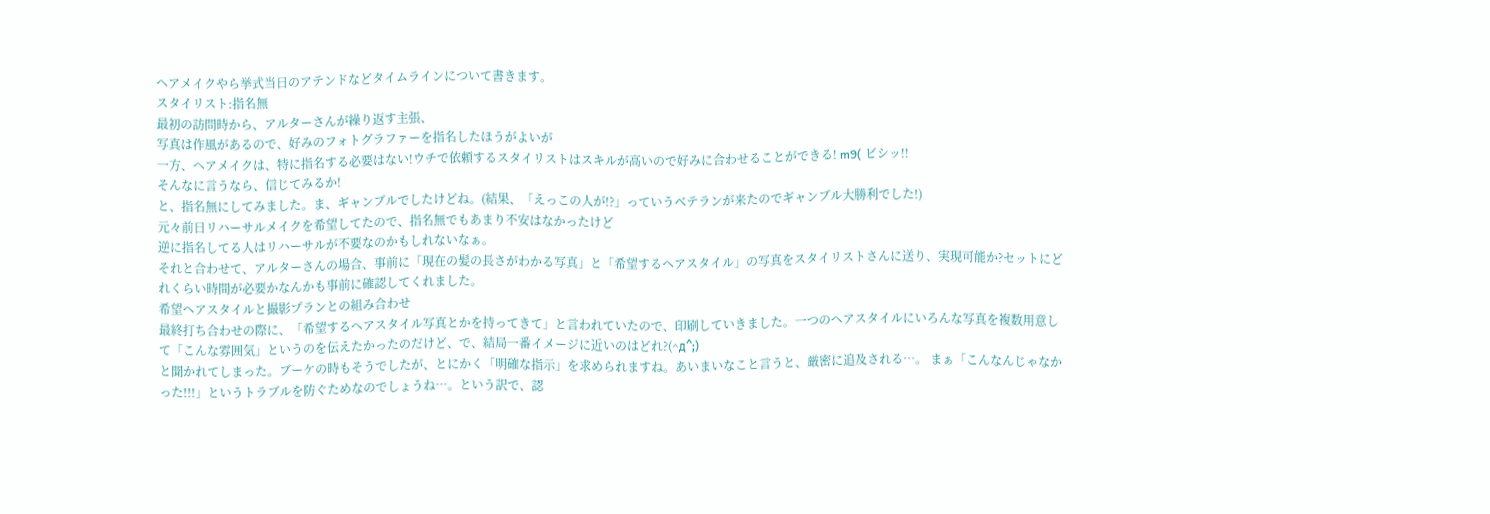ヘアメイクやら挙式当日のアテンドなどタイムラインについて書きます。
スタイリスト:指名無
最初の訪問時から、アルターさんが繰り返す主張、
写真は作風があるので、好みのフォトグラファーを指名したほうがよいが
一方、ヘアメイクは、特に指名する必要はない!ウチで依頼するスタイリストはスキルが高いので好みに合わせることができる! m9( ビシッ!!
そんなに言うなら、信じてみるか!
と、指名無にしてみました。ま、ギャンブルでしたけどね。(結果、「えっこの人が!?」っていうベテランが来たのでギャンブル大勝利でした!)
元々前日リハーサルメイクを希望してたので、指名無でもあまり不安はなかったけど
逆に指名してる人はリハーサルが不要なのかもしれないなぁ。
それと合わせて、アルターさんの場合、事前に「現在の髪の長さがわかる写真」と「希望するヘアスタイル」の写真をスタイリストさんに送り、実現可能か?セットにどれくらい時間が必要かなんかも事前に確認してくれました。
希望ヘアスタイルと撮影プランとの組み合わせ
最終打ち合わせの際に、「希望するヘアスタイル写真とかを持ってきて」と言われていたので、印刷していきました。一つのヘアスタイルにいろんな写真を複数用意して「こんな雰囲気」というのを伝えたかったのだけど、で、結局一番イメージに近いのはどれ?(^д^;)
と聞かれてしまった。ブーケの時もそうでしたが、とにかく「明確な指示」を求められますね。あいまいなこと言うと、厳密に追及される…。 まぁ「こんなんじゃなかった!!!」というトラブルを防ぐためなのでしょうね…。という訳で、認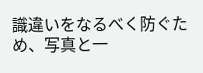識違いをなるべく防ぐため、写真と一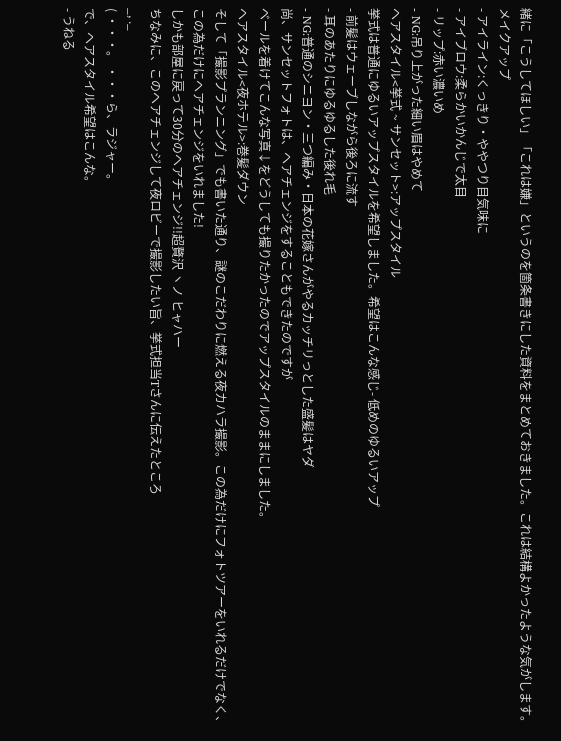緒に「こうしてほしい」「これは嫌」というのを箇条書きにした資料をまとめておきました。これは結構よかったような気がします。
メイクアップ
- アイライン:くっきり・ややつり目気味に
- アイブロウ:柔らかいかんじで太目
- リップ:赤い濃いめ
- NG:吊り上がった細い眉はやめて
ヘアスタイル<挙式 ~ サンセット>:アップスタイル
挙式は普通にゆるいアップスタイルを希望しました。希望はこんな感じ- 低めのゆるいアップ
- 前髪はウェーブしながら後ろに流す
- 耳のあたりにゆるゆるした後れ毛
- NG:普通のシニヨン・三つ編み・日本の花嫁さんがやるカッチリっとした盛髪はヤダ
尚、サンセットフォトは、ヘアチェンジをすることもできたのですが
ベールを着けてこんな写真↓をどうしても撮りたかったのでアップスタイルのままにしました。
ヘアスタイル<夜ホテル>:巻髪ダウン
そして「撮影プランニング」でも書いた通り、謎のこだわりに燃える夜カハラ撮影。この為だけにフォトツアーをいれるだけでなく、この為だけにヘアチェンジをいれました!
しかも部屋に戻って30分のヘアチェンジ!!超贅沢 ヽノ ヒャハー
ちなみに、このヘアチェンジして夜ロビーで撮影したい旨、挙式担当Tさんに伝えたところ
_, ._
( ・・・。 ・・・ら、ラジャー。
で、ヘアスタイル希望はこんな。
- うねる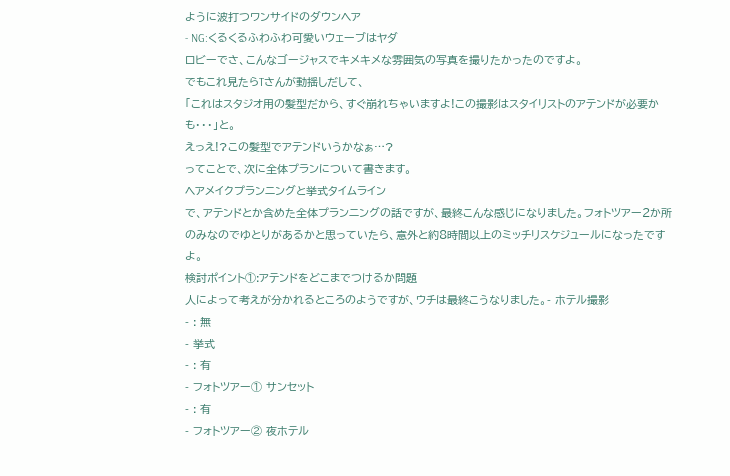ように波打つワンサイドのダウンヘア
- NG:くるくるふわふわ可愛いウェーブはヤダ
ロビーでさ、こんなゴージャスでキメキメな雰囲気の写真を撮りたかったのですよ。
でもこれ見たらTさんが動揺しだして、
「これはスタジオ用の髪型だから、すぐ崩れちゃいますよ!この撮影はスタイリストのアテンドが必要かも・・・」と。
えっえ!?この髪型でアテンドいうかなぁ…?
ってことで、次に全体プランについて書きます。
ヘアメイクプランニングと挙式タイムライン
で、アテンドとか含めた全体プランニングの話ですが、最終こんな感じになりました。フォトツアー2か所のみなのでゆとりがあるかと思っていたら、意外と約8時間以上のミッチリスケジュールになったですよ。
検討ポイント①:アテンドをどこまでつけるか問題
人によって考えが分かれるところのようですが、ウチは最終こうなりました。- ホテル撮影
- : 無
- 挙式
- : 有
- フォトツアー① サンセット
- : 有
- フォトツアー② 夜ホテル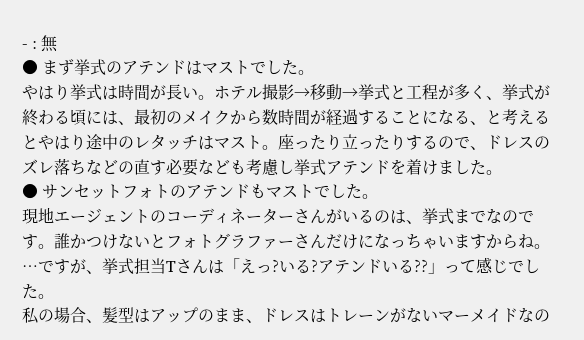- : 無
● まず挙式のアテンドはマストでした。
やはり挙式は時間が長い。ホテル撮影→移動→挙式と工程が多く、挙式が終わる頃には、最初のメイクから数時間が経過することになる、と考えるとやはり途中のレタッチはマスト。座ったり立ったりするので、ドレスのズレ落ちなどの直す必要なども考慮し挙式アテンドを着けました。
● サンセットフォトのアテンドもマストでした。
現地エージェントのコーディネーターさんがいるのは、挙式までなのです。誰かつけないとフォトグラファーさんだけになっちゃいますからね。
…ですが、挙式担当Tさんは「えっ?いる?アテンドいる??」って感じでした。
私の場合、髪型はアップのまま、ドレスはトレーンがないマーメイドなの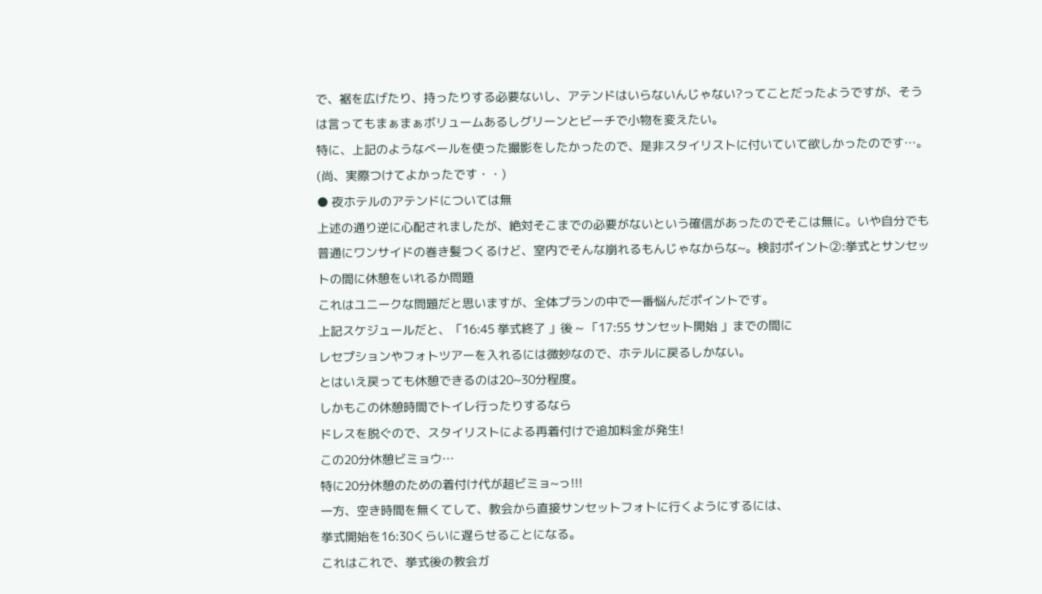で、裾を広げたり、持ったりする必要ないし、アテンドはいらないんじゃない?ってことだったようですが、そうは言ってもまぁまぁボリュームあるしグリーンとビーチで小物を変えたい。
特に、上記のようなべールを使った撮影をしたかったので、是非スタイリストに付いていて欲しかったのです…。(尚、実際つけてよかったです・・)
● 夜ホテルのアテンドについては無
上述の通り逆に心配されましたが、絶対そこまでの必要がないという確信があったのでそこは無に。いや自分でも普通にワンサイドの巻き髪つくるけど、室内でそんな崩れるもんじゃなからな~。検討ポイント②:挙式とサンセットの間に休憩をいれるか問題
これはユニークな問題だと思いますが、全体プランの中で一番悩んだポイントです。
上記スケジュールだと、「16:45 挙式終了 」後 ~ 「17:55 サンセット開始 」までの間に
レセプションやフォトツアーを入れるには微妙なので、ホテルに戻るしかない。
とはいえ戻っても休憩できるのは20~30分程度。
しかもこの休憩時間でトイレ行ったりするなら
ドレスを脱ぐので、スタイリストによる再着付けで追加料金が発生!
この20分休憩ビミョウ…
特に20分休憩のための着付け代が超ビミョ~っ!!!
一方、空き時間を無くてして、教会から直接サンセットフォトに行くようにするには、
挙式開始を16:30くらいに遅らせることになる。
これはこれで、挙式後の教会ガ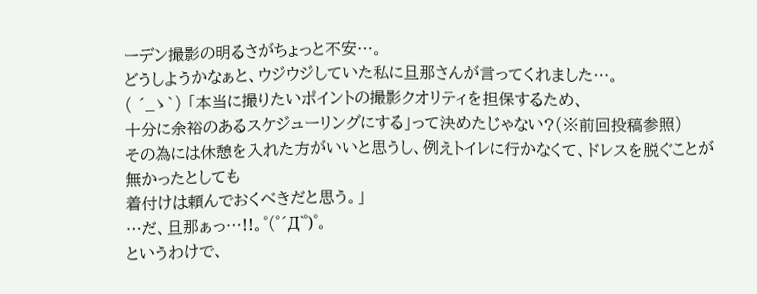ーデン撮影の明るさがちょっと不安…。
どうしようかなぁと、ウジウジしていた私に旦那さんが言ってくれました…。
( ´_ゝ`) 「本当に撮りたいポイントの撮影クオリティを担保するため、
十分に余裕のあるスケジューリングにする」って決めたじゃない?(※前回投稿参照)
その為には休憩を入れた方がいいと思うし、例えトイレに行かなくて、ドレスを脱ぐことが無かったとしても
着付けは頼んでおくべきだと思う。」
…だ、旦那ぁっ…!!。゜(゜´Д`゜)゜。
というわけで、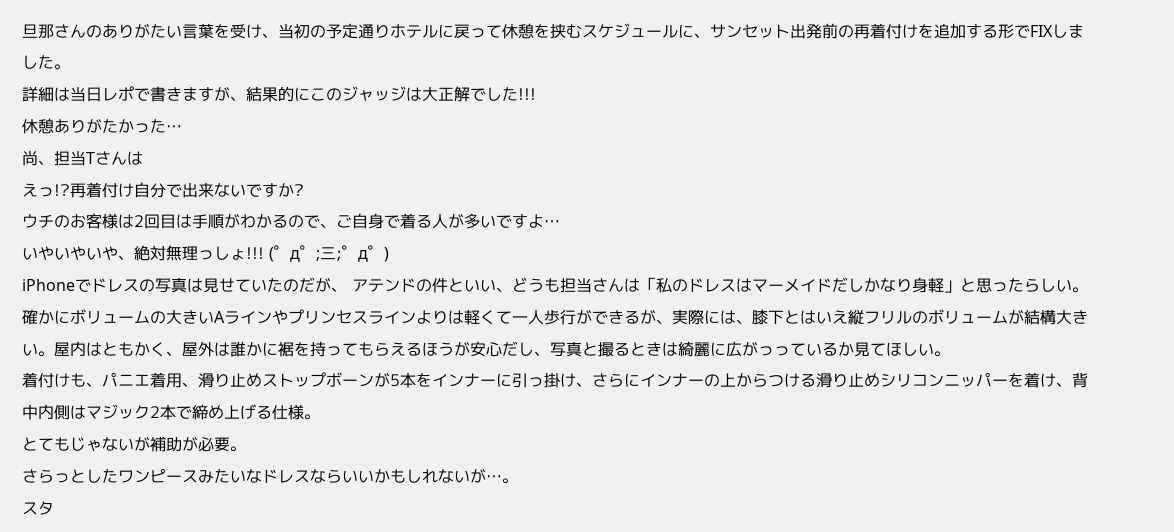旦那さんのありがたい言葉を受け、当初の予定通りホテルに戻って休憩を挟むスケジュールに、サンセット出発前の再着付けを追加する形でFIXしました。
詳細は当日レポで書きますが、結果的にこのジャッジは大正解でした!!!
休憩ありがたかった…
尚、担当Tさんは
えっ!?再着付け自分で出来ないですか?
ウチのお客様は2回目は手順がわかるので、ご自身で着る人が多いですよ…
いやいやいや、絶対無理っしょ!!! (゜д゜;三;゜д゜)
iPhoneでドレスの写真は見せていたのだが、 アテンドの件といい、どうも担当さんは「私のドレスはマーメイドだしかなり身軽」と思ったらしい。確かにボリュームの大きいAラインやプリンセスラインよりは軽くて一人歩行ができるが、実際には、膝下とはいえ縦フリルのボリュームが結構大きい。屋内はともかく、屋外は誰かに裾を持ってもらえるほうが安心だし、写真と撮るときは綺麗に広がっっているか見てほしい。
着付けも、パニエ着用、滑り止めストップボーンが5本をインナーに引っ掛け、さらにインナーの上からつける滑り止めシリコンニッパーを着け、背中内側はマジック2本で締め上げる仕様。
とてもじゃないが補助が必要。
さらっとしたワンピースみたいなドレスならいいかもしれないが…。
スタ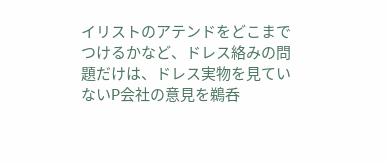イリストのアテンドをどこまでつけるかなど、ドレス絡みの問題だけは、ドレス実物を見ていないP会社の意見を鵜呑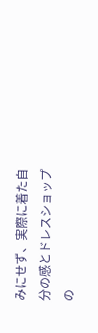みにせず、実際に着た自分の感とドレスショップの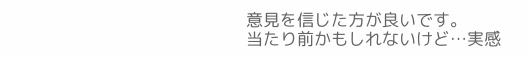意見を信じた方が良いです。
当たり前かもしれないけど…実感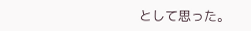として思った。